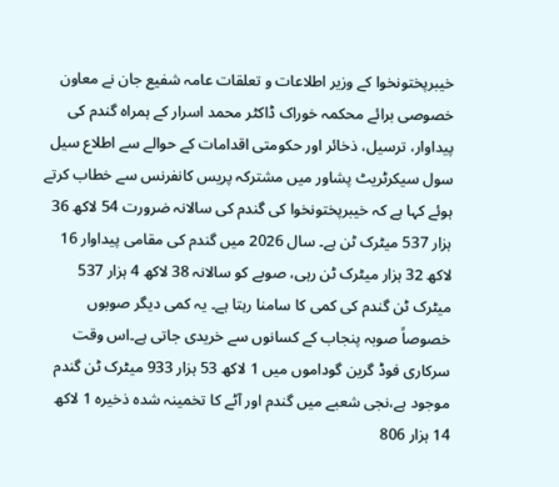خیبرپختونخوا کے وزیر اطلاعات و تعلقات عامہ شفیع جان نے معاون خصوصی برائے محکمہ خوراک ڈاکٹر محمد اسرار کے ہمراہ گندم کی پیداوار، ترسیل، ذخائر اور حکومتی اقدامات کے حوالے سے اطلاع سیل سول سیکرٹریٹ پشاور میں مشترکہ پریس کانفرنس سے خطاب کرتے ہوئے کہا ہے کہ خیبرپختونخوا کی گندم کی سالانہ ضرورت 54 لاکھ 36 ہزار 537 میٹرک ٹن ہے۔ سال 2026 میں گندم کی مقامی پیداوار 16 لاکھ 32 ہزار میٹرک ٹن رہی، صوبے کو سالانہ 38 لاکھ 4 ہزار 537 میٹرک ٹن گندم کی کمی کا سامنا رہتا ہے۔ یہ کمی دیگر صوبوں خصوصاً صوبہ پنجاب کے کسانوں سے خریدی جاتی ہے۔اس وقت سرکاری فوڈ گرین گوداموں میں 1 لاکھ 53 ہزار 933 میٹرک ٹن گندم موجود ہے،نجی شعبے میں گندم اور آٹے کا تخمینہ شدہ ذخیرہ 1 لاکھ 14 ہزار 806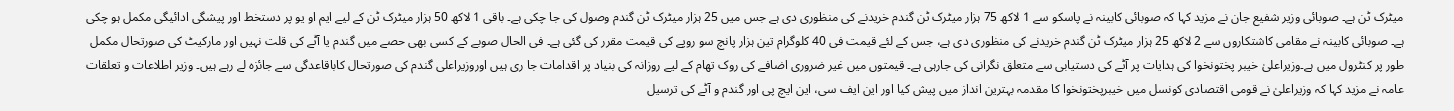میٹرک ٹن ہے۔ صوبائی وزیر شفیع جان نے مزید کہا کہ صوبائی کابینہ نے پاسکو سے 1 لاکھ 75 ہزار میٹرک ٹن گندم خریدنے کی منظوری دی ہے جس میں 25 ہزار میٹرک ٹن گندم وصول کی جا چکی ہے۔ باقی 1 لاکھ 50 ہزار میٹرک ٹن کے لیے ایم او یو پر دستخط اور پیشگی ادائیگی مکمل ہو چکی ہے۔ صوبائی کابینہ نے مقامی کاشتکاروں سے 2 لاکھ 25 ہزار میٹرک ٹن گندم خریدنے کی منظوری دی ہے، جس کے لئے قیمت فی 40 کلوگرام تین ہزار پانچ سو روپے کی قیمت مقرر کی گئی ہے۔ فی الحال صوبے کے کسی بھی حصے میں گندم یا آٹے کی قلت نہیں اور مارکیٹ کی صورتحال مکمل طور پر کنٹرول میں ہے۔وزیراعلیٰ خیبر پختونخوا کی ہدایات پر آٹے کی دستیابی سے متعلق نگرانی کی جارہی ہے۔ قیمتوں میں غیر ضروری اضافے کی روک تھام کے لیے روزانہ کی بنیاد پر اقدامات جا ری ہیں اوروزیراعلی گندم کی صورتحال کاباقاعدگی سے جائزہ لے رہے ہیں۔ وزیر اطلاعات و تعلقات عامہ نے مزید کہا کہ وزیراعلیٰ نے قومی اقتصادی کونسل میں خیبرپختونخوا کا مقدمہ بہترین انداز میں پیش کیا اور این ایف سی، این ایچ پی اور گندم و آٹے کی ترسیل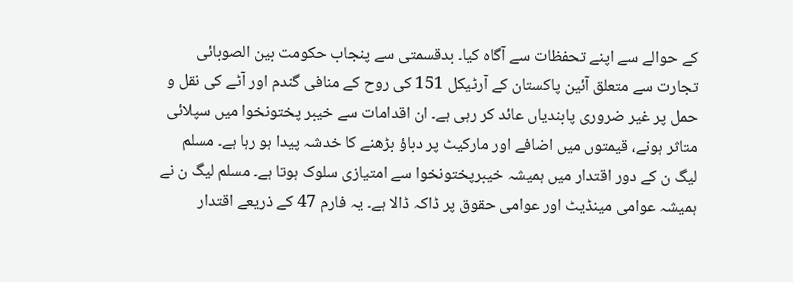کے حوالے سے اپنے تحفظات سے آگاہ کیا۔ بدقسمتی سے پنجاب حکومت بین الصوبائی تجارت سے متعلق آئین پاکستان کے آرٹیکل 151 کی روح کے منافی گندم اور آٹے کی نقل و حمل پر غیر ضروری پابندیاں عائد کر رہی ہے۔ ان اقدامات سے خیبر پختونخوا میں سپلائی متاثر ہونے، قیمتوں میں اضافے اور مارکیٹ پر دباؤ بڑھنے کا خدشہ پیدا ہو رہا ہے۔ مسلم لیگ ن کے دور اقتدار میں ہمیشہ خیبرپختونخوا سے امتیازی سلوک ہوتا ہے۔ مسلم لیگ ن نے ہمیشہ عوامی مینڈیٹ اور عوامی حقوق پر ڈاکہ ڈالا ہے۔ یہ فارم 47 کے ذریعے اقتدار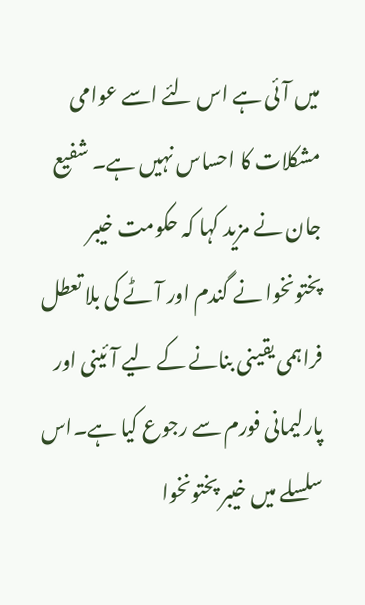میں آئی ہے اس لئے اسے عوامی مشکلات کا احساس نہیں ہے۔ شفیع جان نے مزید کہا کہ حکومت خیبر پختونخوا نے گندم اور آٹے کی بلا تعطل فراہمی یقینی بنانے کے لیے آئینی اور پارلیمانی فورم سے رجوع کیا ہے۔اس سلسلے میں خیبر پختونخوا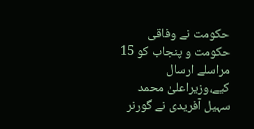حکومت نے وفاقی حکومت و پنجاب کو 15 مراسلے ارسال کیے،وزیراعلیٰ محمد سہیل آفریدی نے گورنر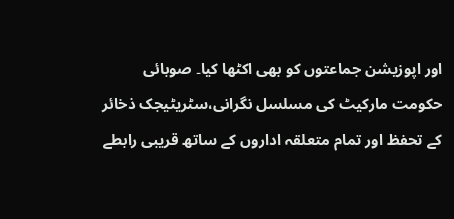اور اپوزیشن جماعتوں کو بھی اکٹھا کیا۔ صوبائی حکومت مارکیٹ کی مسلسل نگرانی،سٹریٹیجک ذخائر کے تحفظ اور تمام متعلقہ اداروں کے ساتھ قریبی رابطے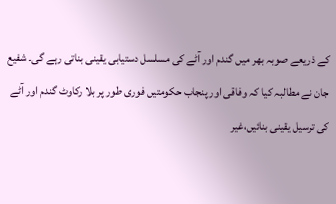کے ذریعے صوبہ بھر میں گندم اور آٹے کی مسلسل دستیابی یقینی بناتی رہے گی۔ شفیع جان نے مطالبہ کیا کہ وفاقی اور پنجاب حکومتیں فوری طور پر بلا رکاوٹ گندم اور آٹے کی ترسیل یقینی بنائیں،غیر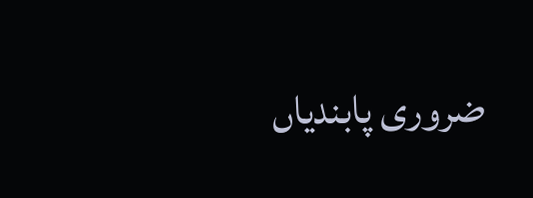ضروری پابندیاں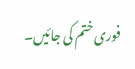فوری ختم کی جائیں۔